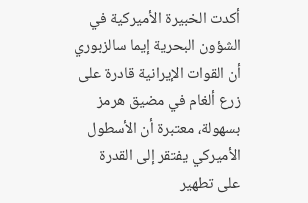أكدت الخبيرة الأميركية في الشؤون البحرية إيما سالزبوري أن القوات الإيرانية قادرة على زرع ألغام في مضيق هرمز بسهولة، معتبرة أن الأسطول الأميركي يفتقر إلى القدرة على تطهير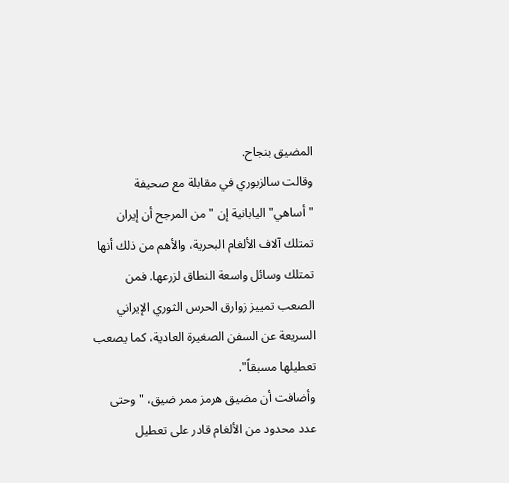المضيق بنجاح.
وقالت سالزبوري في مقابلة مع صحيفة "أساهي" اليابانية إن "من المرجح أن إيران تمتلك آلاف الألغام البحرية، والأهم من ذلك أنها تمتلك وسائل واسعة النطاق لزرعها. فمن الصعب تمييز زوارق الحرس الثوري الإيراني السريعة عن السفن الصغيرة العادية، كما يصعب تعطيلها مسبقاً".
وأضافت أن مضيق هرمز ممر ضيق، "وحتى عدد محدود من الألغام قادر على تعطيل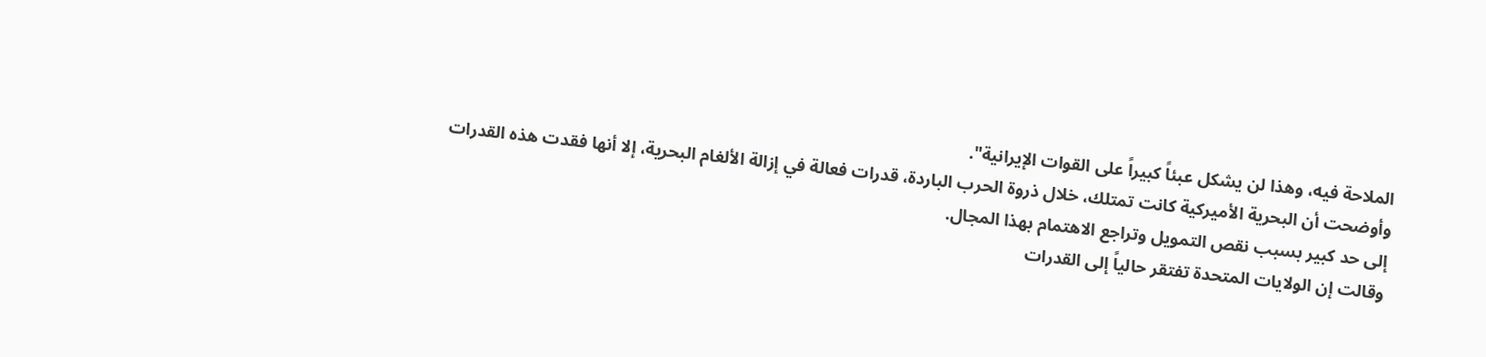الملاحة فيه، وهذا لن يشكل عبئاً كبيراً على القوات الإيرانية".
وأوضحت أن البحرية الأميركية كانت تمتلك، خلال ذروة الحرب الباردة، قدرات فعالة في إزالة الألغام البحرية، إلا أنها فقدت هذه القدرات إلى حد كبير بسبب نقص التمويل وتراجع الاهتمام بهذا المجال.
وقالت إن الولايات المتحدة تفتقر حالياً إلى القدرات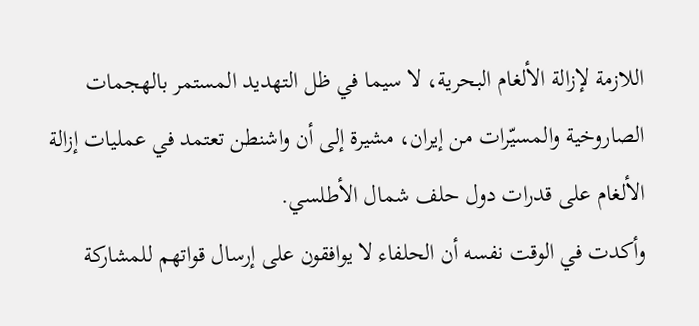اللازمة لإزالة الألغام البحرية، لا سيما في ظل التهديد المستمر بالهجمات الصاروخية والمسيّرات من إيران، مشيرة إلى أن واشنطن تعتمد في عمليات إزالة الألغام على قدرات دول حلف شمال الأطلسي.
وأكدت في الوقت نفسه أن الحلفاء لا يوافقون على إرسال قواتهم للمشاركة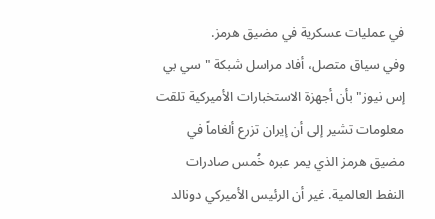في عمليات عسكرية في مضيق هرمز.
وفي سياق متصل، أفاد مراسل شبكة "سي بي إس نيوز" بأن أجهزة الاستخبارات الأميركية تلقت معلومات تشير إلى أن إيران تزرع ألغاماً في مضيق هرمز الذي يمر عبره خُمس صادرات النفط العالمية. غير أن الرئيس الأميركي دونالد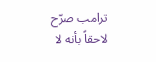ترامب صرّح لاحقاً بأنه لا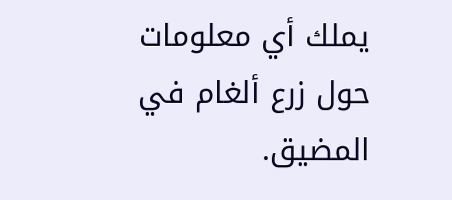يملك أي معلومات حول زرع ألغام في المضيق.